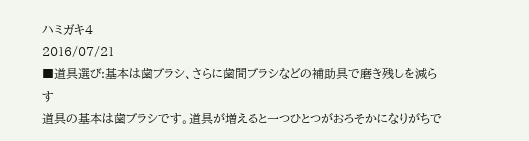ハミガキ4
2016/07/21
■道具選び:基本は歯ブラシ、さらに歯間ブラシなどの補助具で磨き残しを減らす
道具の基本は歯ブラシです。道具が増えると一つひとつがおろそかになりがちで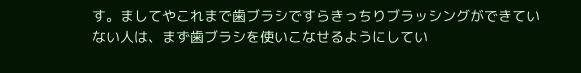す。ましてやこれまで歯ブラシですらきっちりブラッシングができていない人は、まず歯ブラシを使いこなせるようにしてい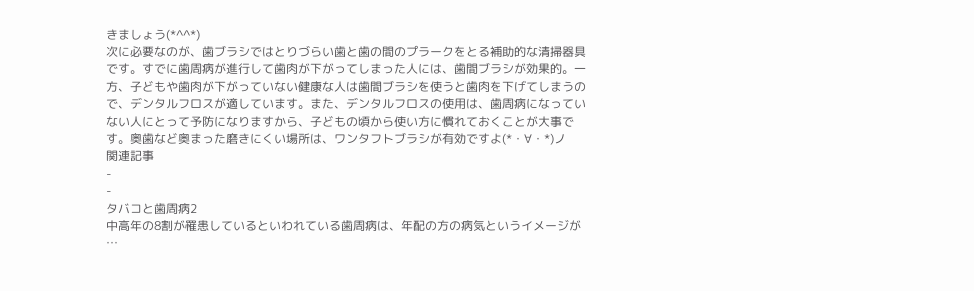きましょう(*^^*)
次に必要なのが、歯ブラシではとりづらい歯と歯の間のプラークをとる補助的な清掃器具です。すでに歯周病が進行して歯肉が下がってしまった人には、歯間ブラシが効果的。一方、子どもや歯肉が下がっていない健康な人は歯間ブラシを使うと歯肉を下げてしまうので、デンタルフロスが適しています。また、デンタルフロスの使用は、歯周病になっていない人にとって予防になりますから、子どもの頃から使い方に慣れておくことが大事です。奥歯など奥まった磨きにくい場所は、ワンタフトブラシが有効ですよ(*・∀・*)ノ
関連記事
-
-
タバコと歯周病2
中高年の8割が罹患しているといわれている歯周病は、年配の方の病気というイメージが …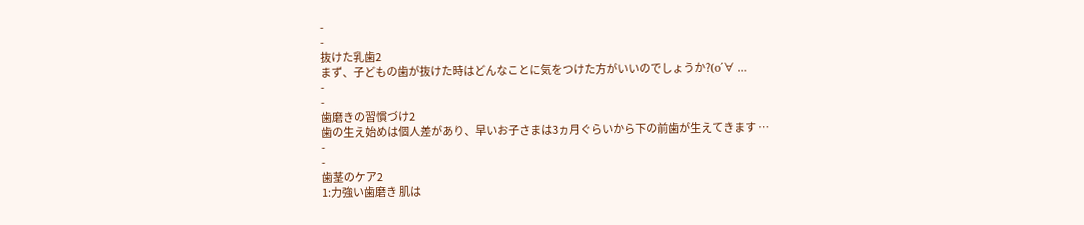-
-
抜けた乳歯2
まず、子どもの歯が抜けた時はどんなことに気をつけた方がいいのでしょうか?(о´∀ …
-
-
歯磨きの習慣づけ2
歯の生え始めは個人差があり、早いお子さまは3ヵ月ぐらいから下の前歯が生えてきます …
-
-
歯茎のケア2
1:力強い歯磨き 肌は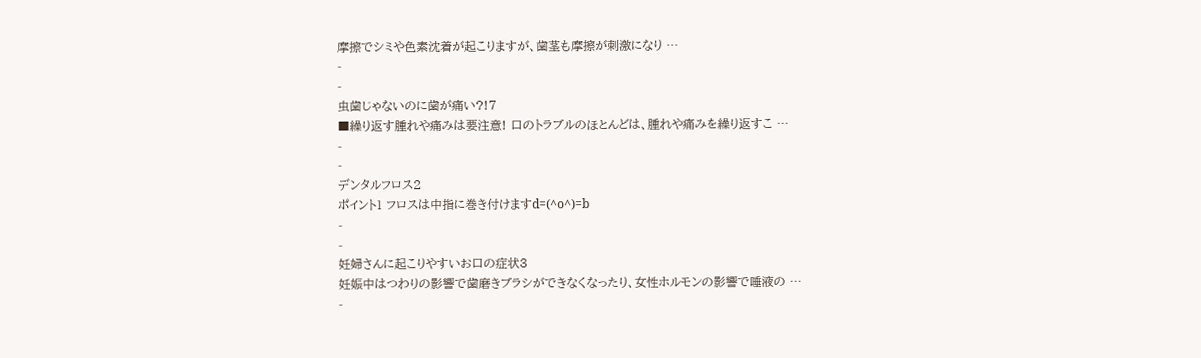摩擦でシミや色素沈着が起こりますが、歯茎も摩擦が刺激になり …
-
-
虫歯じゃないのに歯が痛い?!7
■繰り返す腫れや痛みは要注意! 口のトラブルのほとんどは、腫れや痛みを繰り返すこ …
-
-
デンタルフロス2
ポイント1 フロスは中指に巻き付けますd=(^o^)=b
-
-
妊婦さんに起こりやすいお口の症状3
妊娠中はつわりの影響で歯磨きブラシができなくなったり、女性ホルモンの影響で唾液の …
-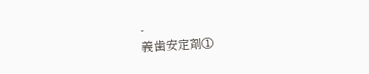-
義歯安定剤①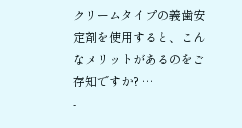クリームタイプの義歯安定剤を使用すると、こんなメリットがあるのをご存知ですか? …
-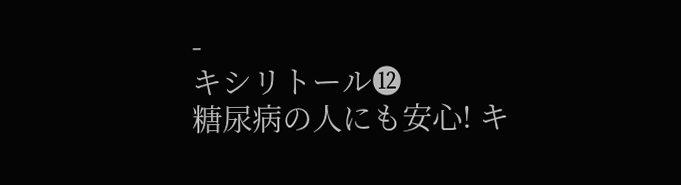-
キシリトール⓬
糖尿病の人にも安心! キ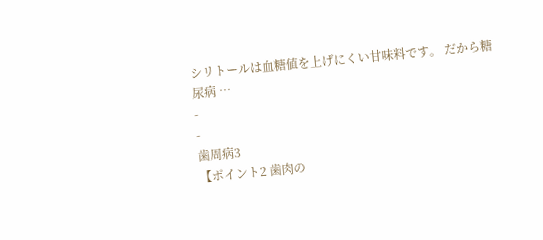シリトールは血糖値を上げにくい甘味料です。 だから糖尿病 …
-
-
歯周病3
【ポイント2 歯肉の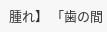腫れ】 「歯の間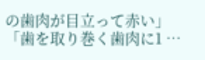の歯肉が目立って赤い」「歯を取り巻く歯肉に1 …